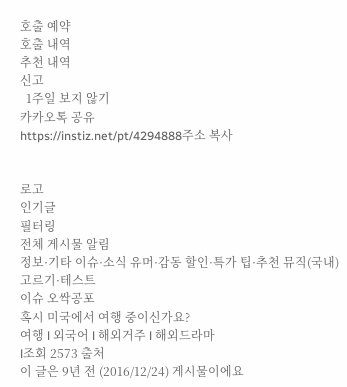호출 예약
호출 내역
추천 내역
신고
  1주일 보지 않기
카카오톡 공유
https://instiz.net/pt/4294888주소 복사


로고
인기글
필터링
전체 게시물 알림
정보·기타 이슈·소식 유머·감동 할인·특가 팁·추천 뮤직(국내) 고르기·테스트
이슈 오싹공포
혹시 미국에서 여행 중이신가요?
여행 l 외국어 l 해외거주 l 해외드라마
l조회 2573 출처
이 글은 9년 전 (2016/12/24) 게시물이에요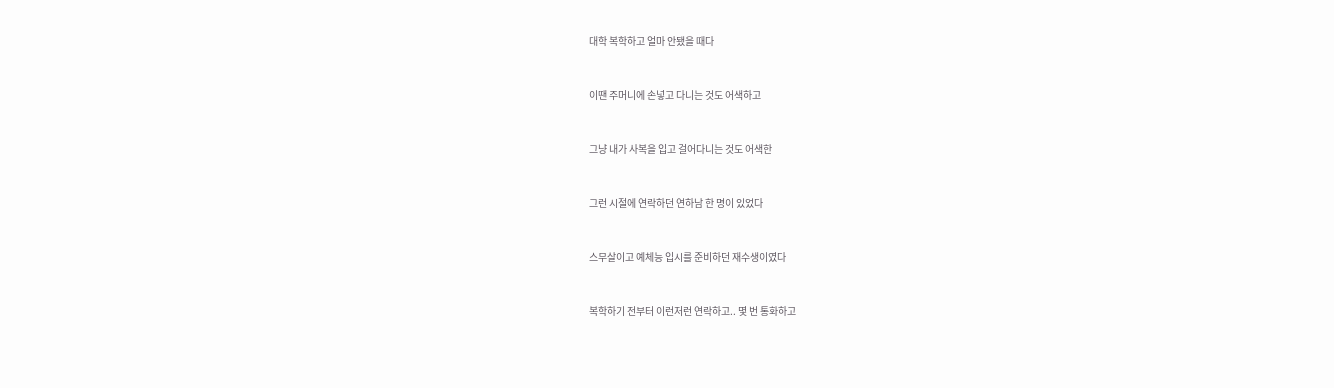대학 복학하고 얼마 안됐을 때다


이땐 주머니에 손넣고 다니는 것도 어색하고


그냥 내가 사복을 입고 걸어다니는 것도 어색한


그런 시절에 연락하던 연하남 한 명이 있었다


스무살이고 예체능 입시를 준비하던 재수생이였다


복학하기 전부터 이런저런 연락하고.. 몇 번 통화하고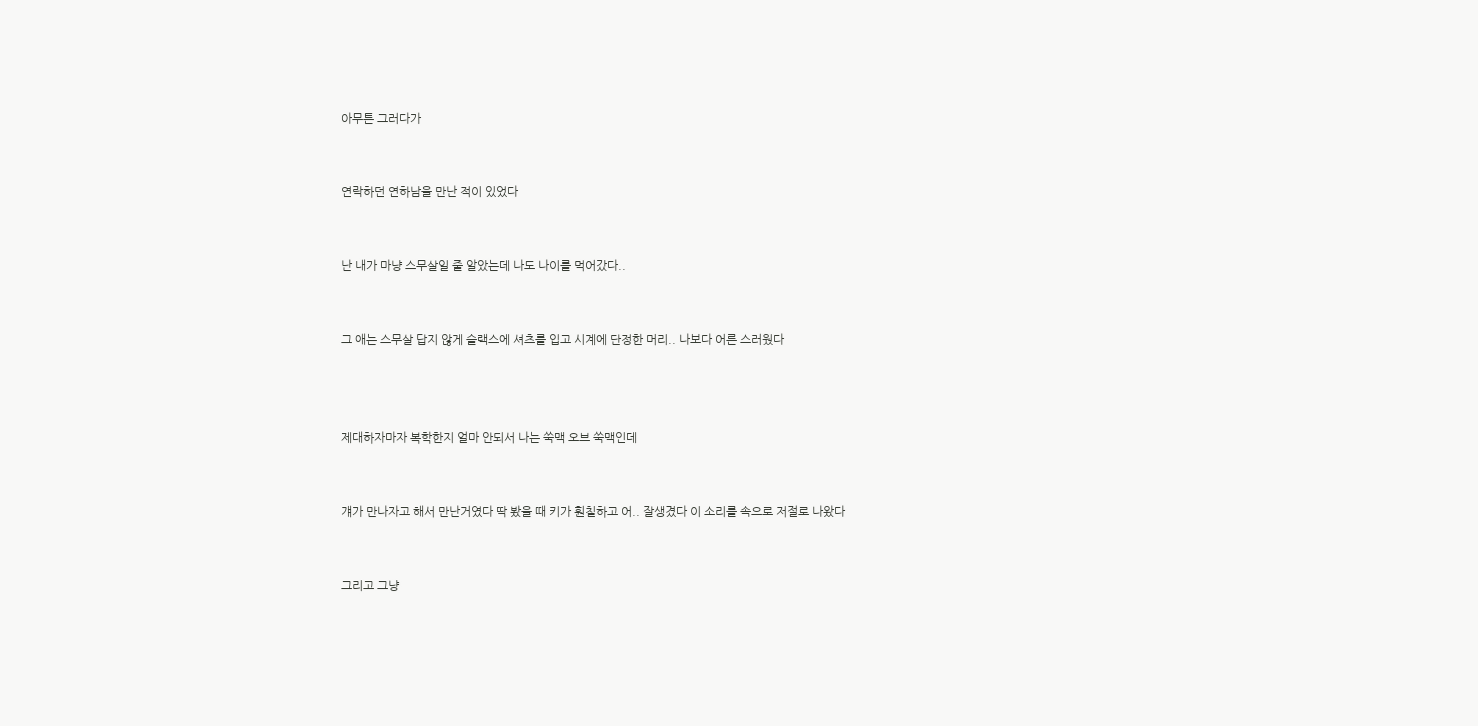아무튼 그러다가


연락하던 연하남을 만난 적이 있었다


난 내가 마냥 스무살일 줄 알았는데 나도 나이를 먹어갔다..


그 애는 스무살 답지 않게 슬랙스에 셔츠를 입고 시계에 단정한 머리.. 나보다 어른 스러웠다



제대하자마자 복학한지 얼마 안되서 나는 쑥맥 오브 쑥맥인데


걔가 만나자고 해서 만난거였다 딱 봤을 때 키가 훤칠하고 어.. 잘생겼다 이 소리를 속으로 저절로 나왔다


그리고 그냥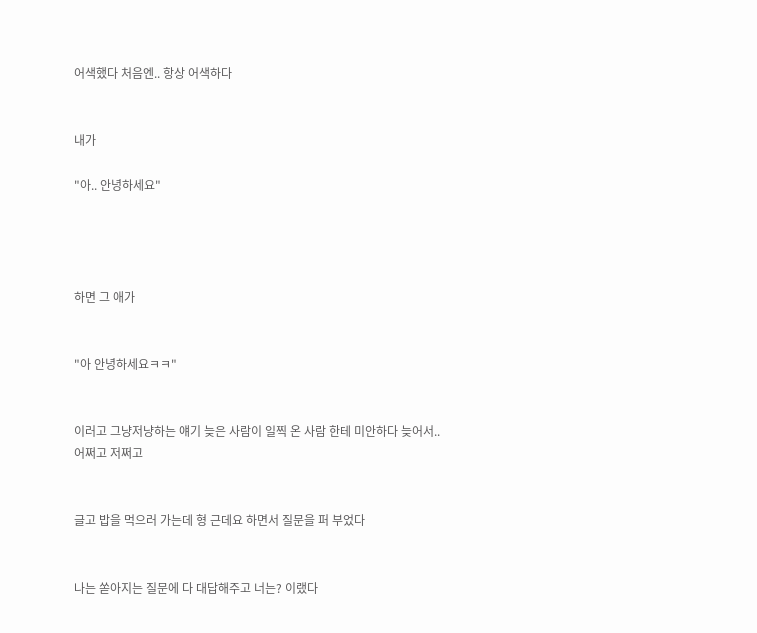어색했다 처음엔.. 항상 어색하다


내가

"아.. 안녕하세요"




하면 그 애가


"아 안녕하세요ㅋㅋ"


이러고 그냥저냥하는 얘기 늦은 사람이 일찍 온 사람 한테 미안하다 늦어서.. 어쩌고 저쩌고


글고 밥을 먹으러 가는데 형 근데요 하면서 질문을 퍼 부었다


나는 쏟아지는 질문에 다 대답해주고 너는? 이랬다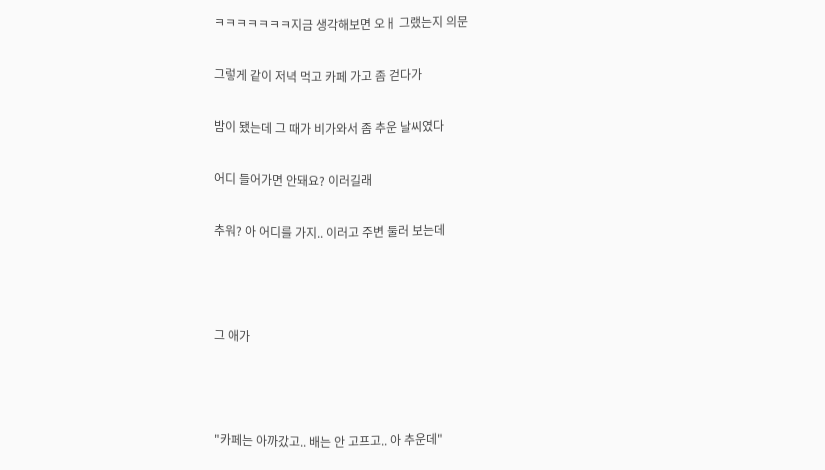ㅋㅋㅋㅋㅋㅋㅋ지금 생각해보면 오ㅐ 그랬는지 의문


그렇게 같이 저녁 먹고 카페 가고 좀 걷다가


밤이 됐는데 그 때가 비가와서 좀 추운 날씨였다


어디 들어가면 안돼요? 이러길래


추워? 아 어디를 가지.. 이러고 주변 둘러 보는데





그 애가





"카페는 아까갔고.. 배는 안 고프고.. 아 추운데"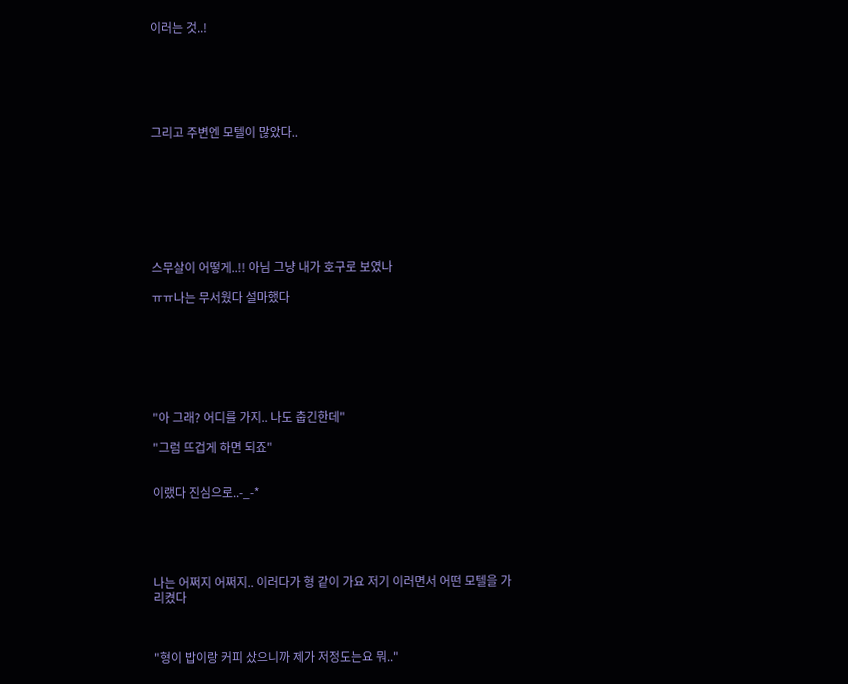이러는 것..!






그리고 주변엔 모텔이 많았다..








스무살이 어떻게..!! 아님 그냥 내가 호구로 보였나

ㅠㅠ나는 무서웠다 설마했다







"아 그래? 어디를 가지.. 나도 춥긴한데"

"그럼 뜨겁게 하면 되죠"


이랬다 진심으로..-_-*





나는 어쩌지 어쩌지.. 이러다가 형 같이 가요 저기 이러면서 어떤 모텔을 가리켰다



"형이 밥이랑 커피 샀으니까 제가 저정도는요 뭐.."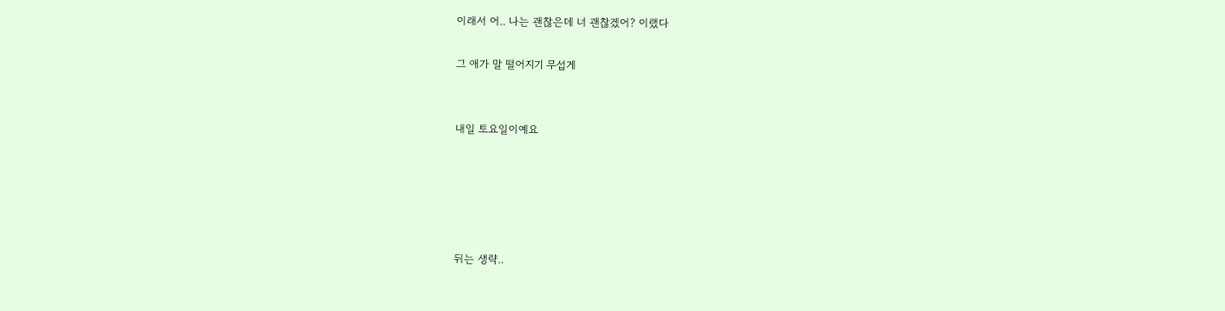이래서 어.. 나는 괜찮은데 너 괜찮겠어? 이랬다

그 애가 말 떨어지기 무섭게


내일 토요일이예요





뒤는 생략..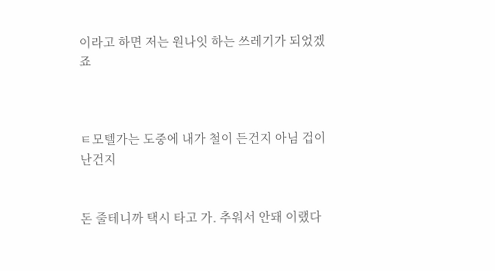이라고 하면 저는 원나잇 하는 쓰레기가 되었겠죠



ㅌ모텔가는 도중에 내가 철이 든건지 아님 겁이 난건지


돈 줄테니까 택시 타고 가. 추워서 안돼 이랬다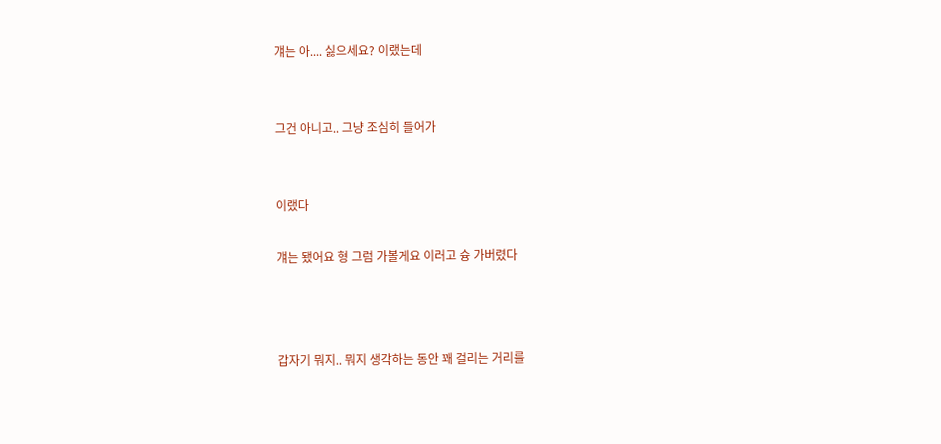걔는 아.... 싫으세요? 이랬는데


그건 아니고.. 그냥 조심히 들어가


이랬다

걔는 됐어요 형 그럼 가볼게요 이러고 슝 가버렸다



갑자기 뭐지.. 뭐지 생각하는 동안 꽤 걸리는 거리를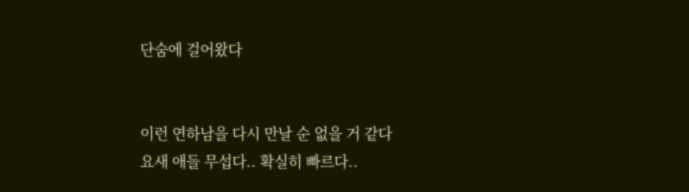단숨에 걸어왔다


이런 연하남을 다시 만날 순 없을 거 같다
요새 애들 무섭다.. 확실히 빠르다..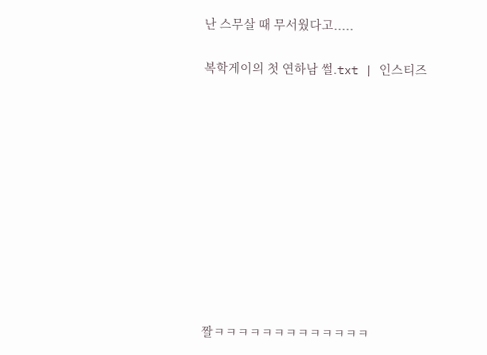난 스무살 때 무서웠다고.....

복학게이의 첫 연하남 썰.txt | 인스티즈











짤ㅋㅋㅋㅋㅋㅋㅋㅋㅋㅋㅋㅋㅋ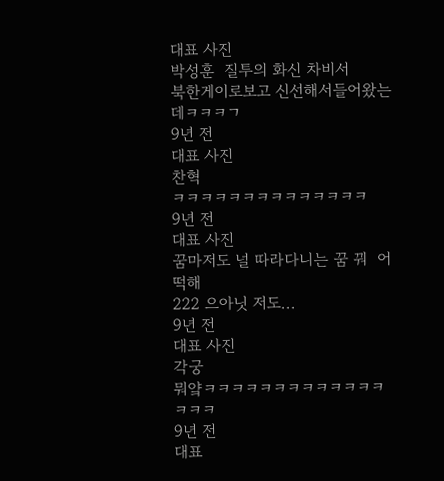대표 사진
박성훈  질투의 화신 차비서
북한게이로보고 신선해서들어왔는데ㅋㅋㅋㄱ
9년 전
대표 사진
찬혁
ㅋㅋㅋㅋㅋㅋㅋㅋㅋㅋㅋㅋㅋㅋ
9년 전
대표 사진
꿈마저도 널 따라다니는 꿈 꿔  어떡해
222 으아닛 저도...
9년 전
대표 사진
각궁
뭐얔ㅋㅋㅋㅋㅋㅋㅋㅋㅋㅋㅋㅋㅋㅋㅋㅋ
9년 전
대표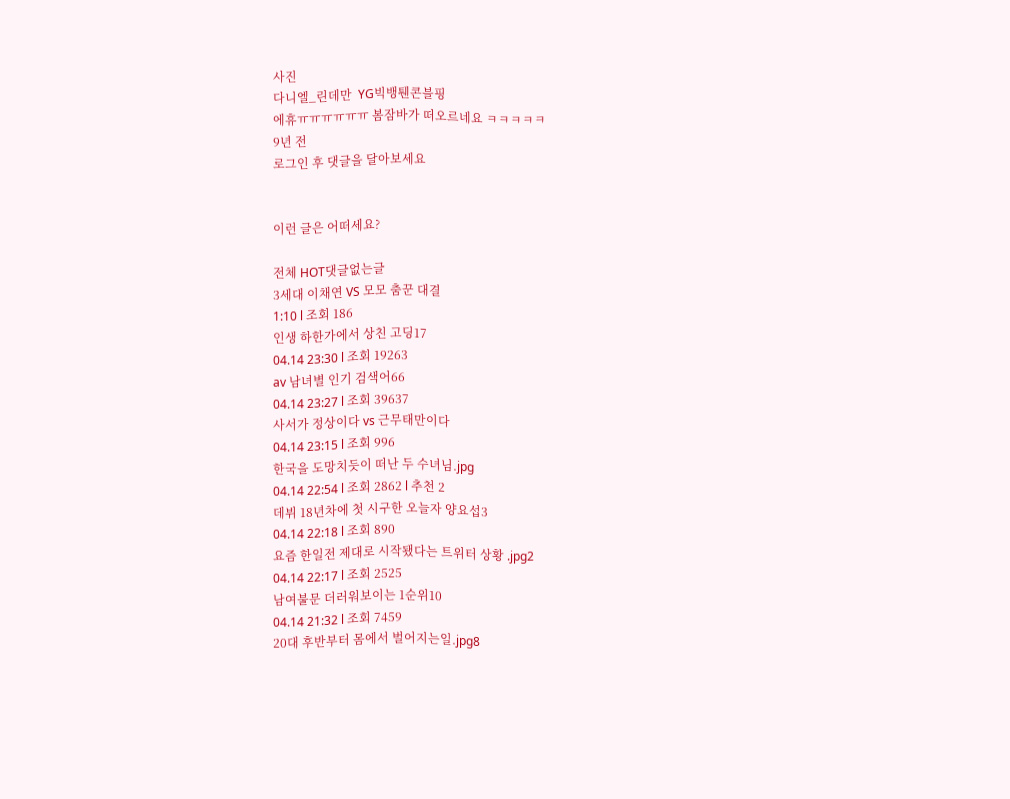사진
다니엘_린데만  YG빅뱅퉨콘블핑
에휴ㅠㅠㅠㅠㅠㅠ 봄잠바가 떠오르네요 ㅋㅋㅋㅋㅋ
9년 전
로그인 후 댓글을 달아보세요


이런 글은 어떠세요?

전체 HOT댓글없는글
3세대 이채연 VS 모모 춤꾼 대결
1:10 l 조회 186
인생 하한가에서 상친 고딩17
04.14 23:30 l 조회 19263
av 남녀별 인기 검색어66
04.14 23:27 l 조회 39637
사서가 정상이다 vs 근무태만이다
04.14 23:15 l 조회 996
한국을 도망치듯이 떠난 두 수녀님.jpg
04.14 22:54 l 조회 2862 l 추천 2
데뷔 18년차에 첫 시구한 오늘자 양요섭3
04.14 22:18 l 조회 890
요즘 한일전 제대로 시작됐다는 트위터 상황 .jpg2
04.14 22:17 l 조회 2525
남여불문 더러워보이는 1순위10
04.14 21:32 l 조회 7459
20대 후반부터 몸에서 벌어지는일.jpg8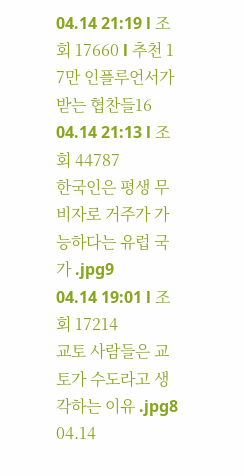04.14 21:19 l 조회 17660 l 추천 1
7만 인플루언서가 받는 협찬들16
04.14 21:13 l 조회 44787
한국인은 평생 무비자로 거주가 가능하다는 유럽 국가 .jpg9
04.14 19:01 l 조회 17214
교토 사람들은 교토가 수도라고 생각하는 이유 .jpg8
04.14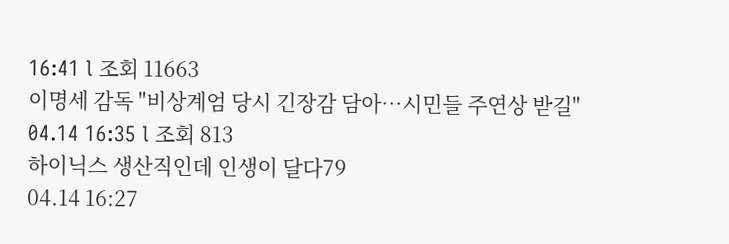16:41 l 조회 11663
이명세 감독 "비상계엄 당시 긴장감 담아…시민들 주연상 받길"
04.14 16:35 l 조회 813
하이닉스 생산직인데 인생이 달다79
04.14 16:27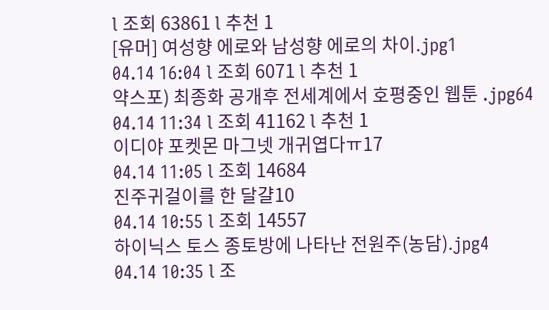l 조회 63861 l 추천 1
[유머] 여성향 에로와 남성향 에로의 차이.jpg1
04.14 16:04 l 조회 6071 l 추천 1
약스포) 최종화 공개후 전세계에서 호평중인 웹툰 .jpg64
04.14 11:34 l 조회 41162 l 추천 1
이디야 포켓몬 마그넷 개귀엽다ㅠ17
04.14 11:05 l 조회 14684
진주귀걸이를 한 달걀10
04.14 10:55 l 조회 14557
하이닉스 토스 종토방에 나타난 전원주(농담).jpg4
04.14 10:35 l 조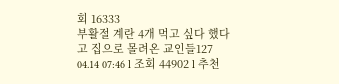회 16333
부활절 계란 4개 먹고 싶다 했다고 집으로 몰려온 교인들127
04.14 07:46 l 조회 44902 l 추천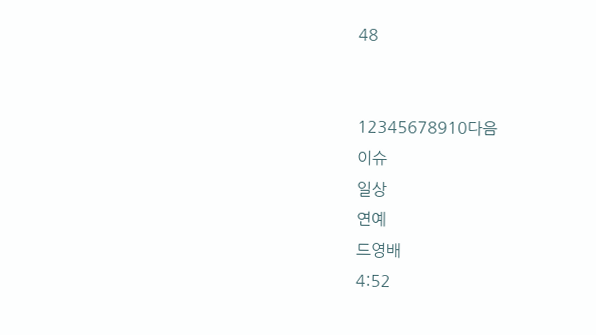48


12345678910다음
이슈
일상
연예
드영배
4:52